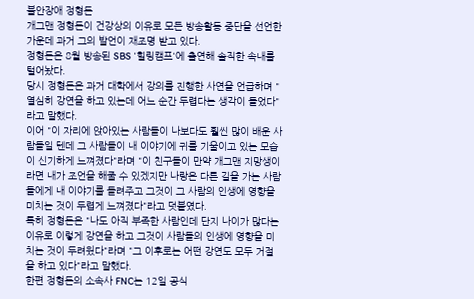불안장애 정형돈
개그맨 정형돈이 건강상의 이유로 모든 방송활동 중단을 선언한 가운데 과거 그의 발언이 재조명 받고 있다.
정형돈은 8월 방송된 SBS '힐링캠프'에 출연해 솔직한 속내를 털어놨다.
당시 정형돈은 과거 대학에서 강의를 진행한 사연을 언급하며 "열심히 강연을 하고 있는데 어느 순간 두렵다는 생각이 들었다"라고 말했다.
이어 "이 자리에 앉아있는 사람들이 나보다도 훨씬 많이 배운 사람들일 텐데 그 사람들이 내 이야기에 귀를 기울이고 있는 모습이 신기하게 느껴졌다"라며 "이 친구들이 만약 개그맨 지망생이라면 내가 조언을 해줄 수 있겠지만 나랑은 다른 길을 가는 사람들에게 내 이야기를 들려주고 그것이 그 사람의 인생에 영향을 미치는 것이 두렵게 느껴졌다"라고 덧붙였다.
특히 정형돈은 "나도 아직 부족한 사람인데 단지 나이가 많다는 이유로 이렇게 강연을 하고 그것이 사람들의 인생에 영향을 미치는 것이 두려웠다"라며 "그 이후로는 어떤 강연도 모두 거절을 하고 있다"라고 말했다.
한편 정형돈의 소속사 FNC는 12일 공식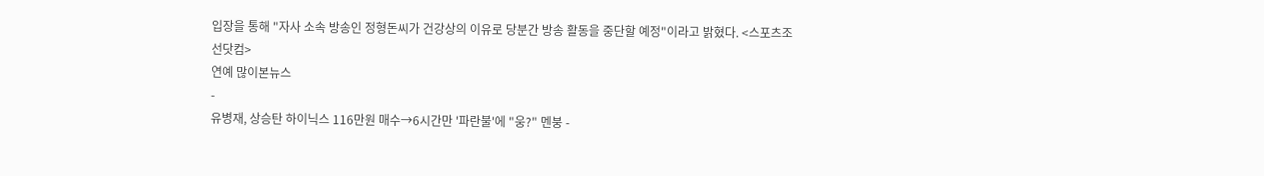입장을 통해 "자사 소속 방송인 정형돈씨가 건강상의 이유로 당분간 방송 활동을 중단할 예정"이라고 밝혔다. <스포츠조선닷컴>
연예 많이본뉴스
-
유병재, 상승탄 하이닉스 116만원 매수→6시간만 '파란불'에 "웅?" 멘붕 -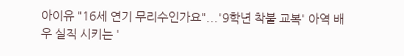아이유 "16세 연기 무리수인가요"...'9학년 착붙 교복' 아역 배우 실직 시키는 '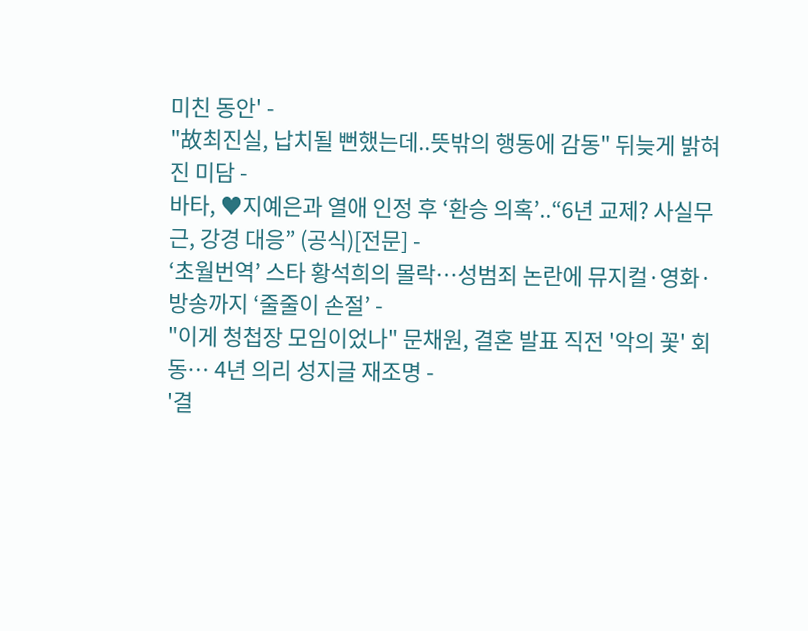미친 동안' -
"故최진실, 납치될 뻔했는데..뜻밖의 행동에 감동" 뒤늦게 밝혀진 미담 -
바타, ♥지예은과 열애 인정 후 ‘환승 의혹’..“6년 교제? 사실무근, 강경 대응” (공식)[전문] -
‘초월번역’ 스타 황석희의 몰락…성범죄 논란에 뮤지컬·영화·방송까지 ‘줄줄이 손절’ -
"이게 청첩장 모임이었나" 문채원, 결혼 발표 직전 '악의 꽃' 회동… 4년 의리 성지글 재조명 -
'결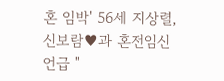혼 임박' 56세 지상렬, 신보람♥과 혼전임신 언급 "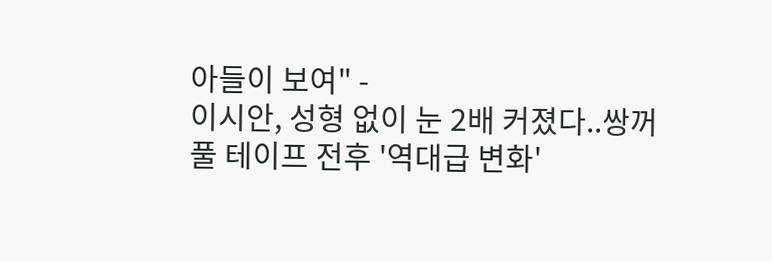아들이 보여" -
이시안, 성형 없이 눈 2배 커졌다..쌍꺼풀 테이프 전후 '역대급 변화'